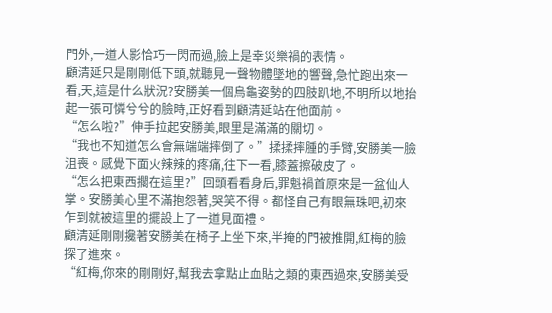門外,一道人影恰巧一閃而過,臉上是幸災樂禍的表情。
顧清延只是剛剛低下頭,就聽見一聲物體墜地的響聲,急忙跑出來一看,天,這是什么狀況?安勝美一個烏龜姿勢的四肢趴地,不明所以地抬起一張可憐兮兮的臉時,正好看到顧清延站在他面前。
“怎么啦?”伸手拉起安勝美,眼里是滿滿的關切。
“我也不知道怎么會無端端摔倒了。”揉揉摔腫的手臂,安勝美一臉沮喪。感覺下面火辣辣的疼痛,往下一看,膝蓋擦破皮了。
“怎么把東西擱在這里?”回頭看看身后,罪魁禍首原來是一盆仙人掌。安勝美心里不滿抱怨著,哭笑不得。都怪自己有眼無珠吧,初來乍到就被這里的擺設上了一道見面禮。
顧清延剛剛攙著安勝美在椅子上坐下來,半掩的門被推開,紅梅的臉探了進來。
“紅梅,你來的剛剛好,幫我去拿點止血貼之類的東西過來,安勝美受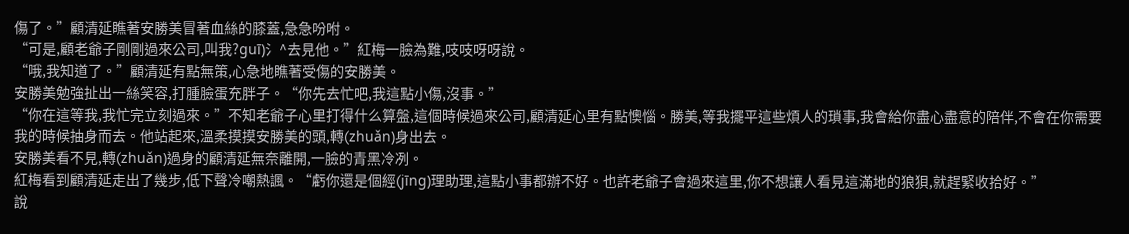傷了。”顧清延瞧著安勝美冒著血絲的膝蓋,急急吩咐。
“可是,顧老爺子剛剛過來公司,叫我?guī)氵^去見他。”紅梅一臉為難,吱吱呀呀說。
“哦,我知道了。”顧清延有點無策,心急地瞧著受傷的安勝美。
安勝美勉強扯出一絲笑容,打腫臉蛋充胖子。“你先去忙吧,我這點小傷,沒事。”
“你在這等我,我忙完立刻過來。”不知老爺子心里打得什么算盤,這個時候過來公司,顧清延心里有點懊惱。勝美,等我擺平這些煩人的瑣事,我會給你盡心盡意的陪伴,不會在你需要我的時候抽身而去。他站起來,溫柔摸摸安勝美的頭,轉(zhuǎn)身出去。
安勝美看不見,轉(zhuǎn)過身的顧清延無奈離開,一臉的青黑冷冽。
紅梅看到顧清延走出了幾步,低下聲冷嘲熱諷。“虧你還是個經(jīng)理助理,這點小事都辦不好。也許老爺子會過來這里,你不想讓人看見這滿地的狼狽,就趕緊收拾好。”
說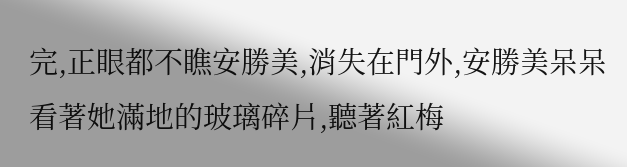完,正眼都不瞧安勝美,消失在門外,安勝美呆呆看著她滿地的玻璃碎片,聽著紅梅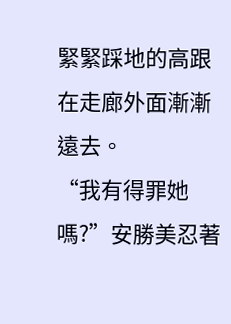緊緊踩地的高跟在走廊外面漸漸遠去。
“我有得罪她嗎?”安勝美忍著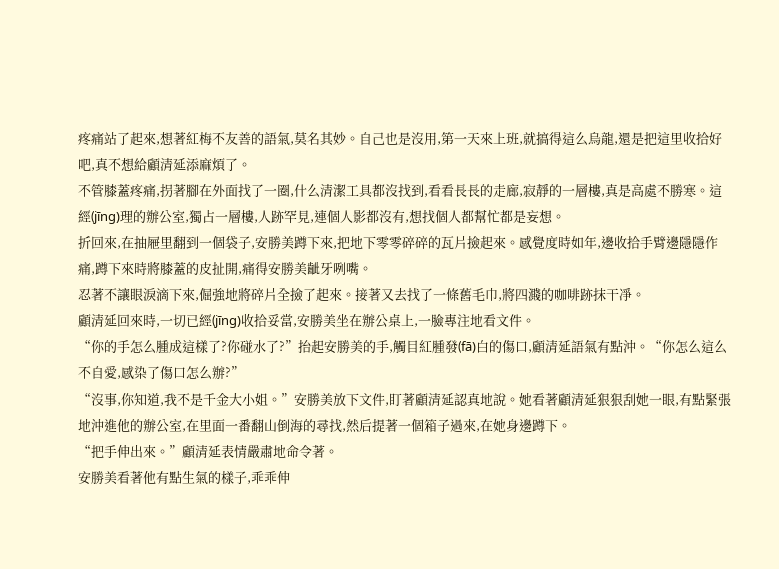疼痛站了起來,想著紅梅不友善的語氣,莫名其妙。自己也是沒用,第一天來上班,就搞得這么烏龍,還是把這里收拾好吧,真不想給顧清延添麻煩了。
不管膝蓋疼痛,拐著腳在外面找了一圈,什么清潔工具都沒找到,看看長長的走廊,寂靜的一層樓,真是高處不勝寒。這經(jīng)理的辦公室,獨占一層樓,人跡罕見,連個人影都沒有,想找個人都幫忙都是妄想。
折回來,在抽屜里翻到一個袋子,安勝美蹲下來,把地下零零碎碎的瓦片撿起來。感覺度時如年,邊收拾手臂邊隱隱作痛,蹲下來時將膝蓋的皮扯開,痛得安勝美齜牙咧嘴。
忍著不讓眼淚滴下來,倔強地將碎片全撿了起來。接著又去找了一條舊毛巾,將四濺的咖啡跡抹干凈。
顧清延回來時,一切已經(jīng)收拾妥當,安勝美坐在辦公桌上,一臉專注地看文件。
“你的手怎么腫成這樣了?你碰水了?”抬起安勝美的手,觸目紅腫發(fā)白的傷口,顧清延語氣有點沖。“你怎么這么不自愛,感染了傷口怎么辦?”
“沒事,你知道,我不是千金大小姐。”安勝美放下文件,盯著顧清延認真地說。她看著顧清延狠狠刮她一眼,有點緊張地沖進他的辦公室,在里面一番翻山倒海的尋找,然后提著一個箱子過來,在她身邊蹲下。
“把手伸出來。”顧清延表情嚴肅地命令著。
安勝美看著他有點生氣的樣子,乖乖伸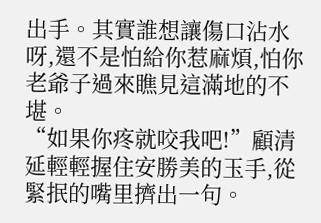出手。其實誰想讓傷口沾水呀,還不是怕給你惹麻煩,怕你老爺子過來瞧見這滿地的不堪。
“如果你疼就咬我吧!”顧清延輕輕握住安勝美的玉手,從緊抿的嘴里擠出一句。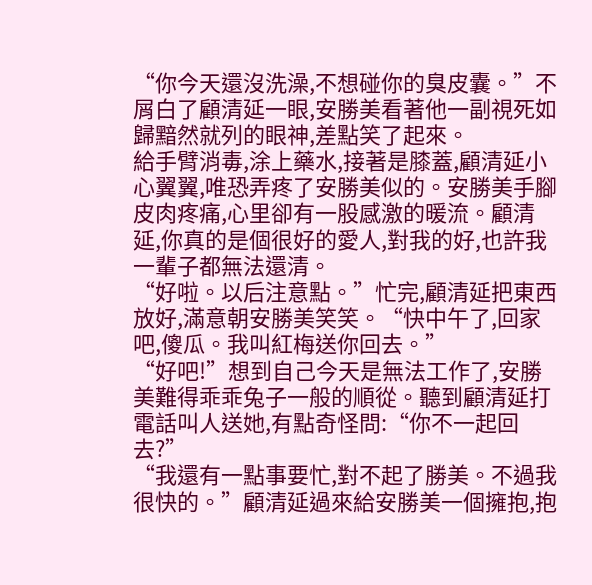“你今天還沒洗澡,不想碰你的臭皮囊。”不屑白了顧清延一眼,安勝美看著他一副視死如歸黯然就列的眼神,差點笑了起來。
給手臂消毒,涂上藥水,接著是膝蓋,顧清延小心翼翼,唯恐弄疼了安勝美似的。安勝美手腳皮肉疼痛,心里卻有一股感激的暖流。顧清延,你真的是個很好的愛人,對我的好,也許我一輩子都無法還清。
“好啦。以后注意點。”忙完,顧清延把東西放好,滿意朝安勝美笑笑。“快中午了,回家吧,傻瓜。我叫紅梅送你回去。”
“好吧!”想到自己今天是無法工作了,安勝美難得乖乖兔子一般的順從。聽到顧清延打電話叫人送她,有點奇怪問:“你不一起回去?”
“我還有一點事要忙,對不起了勝美。不過我很快的。”顧清延過來給安勝美一個擁抱,抱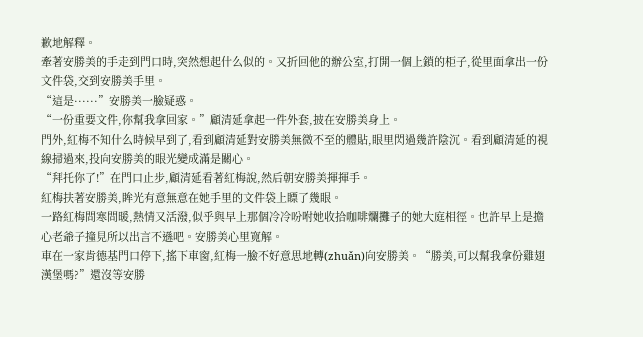歉地解釋。
牽著安勝美的手走到門口時,突然想起什么似的。又折回他的辦公室,打開一個上鎖的柜子,從里面拿出一份文件袋,交到安勝美手里。
“這是······”安勝美一臉疑惑。
“一份重要文件,你幫我拿回家。”顧清延拿起一件外套,披在安勝美身上。
門外,紅梅不知什么時候早到了,看到顧清延對安勝美無微不至的體貼,眼里閃過幾許陰沉。看到顧清延的視線掃過來,投向安勝美的眼光變成滿是關心。
“拜托你了!”在門口止步,顧清延看著紅梅說,然后朝安勝美揮揮手。
紅梅扶著安勝美,眸光有意無意在她手里的文件袋上瞟了幾眼。
一路紅梅問寒問暖,熱情又活潑,似乎與早上那個冷冷吩咐她收拾咖啡爛攤子的她大庭相徑。也許早上是擔心老爺子撞見所以出言不遜吧。安勝美心里寬解。
車在一家肯德基門口停下,搖下車窗,紅梅一臉不好意思地轉(zhuǎn)向安勝美。“勝美,可以幫我拿份雞翅漢堡嗎?”還沒等安勝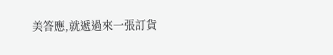美答應,就遞過來一張訂貨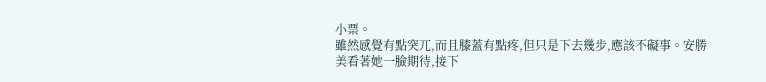小票。
雖然感覺有點突兀,而且膝蓋有點疼,但只是下去幾步,應該不礙事。安勝美看著她一臉期待,接下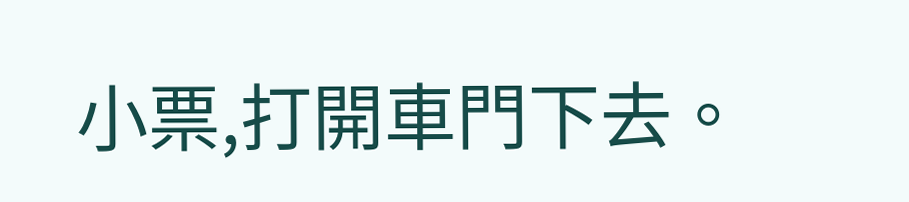小票,打開車門下去。